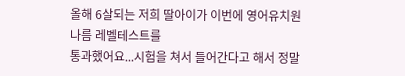올해 6살되는 저희 딸아이가 이번에 영어유치원 나름 레벨테스트를
통과했어요...시험을 쳐서 들어간다고 해서 정말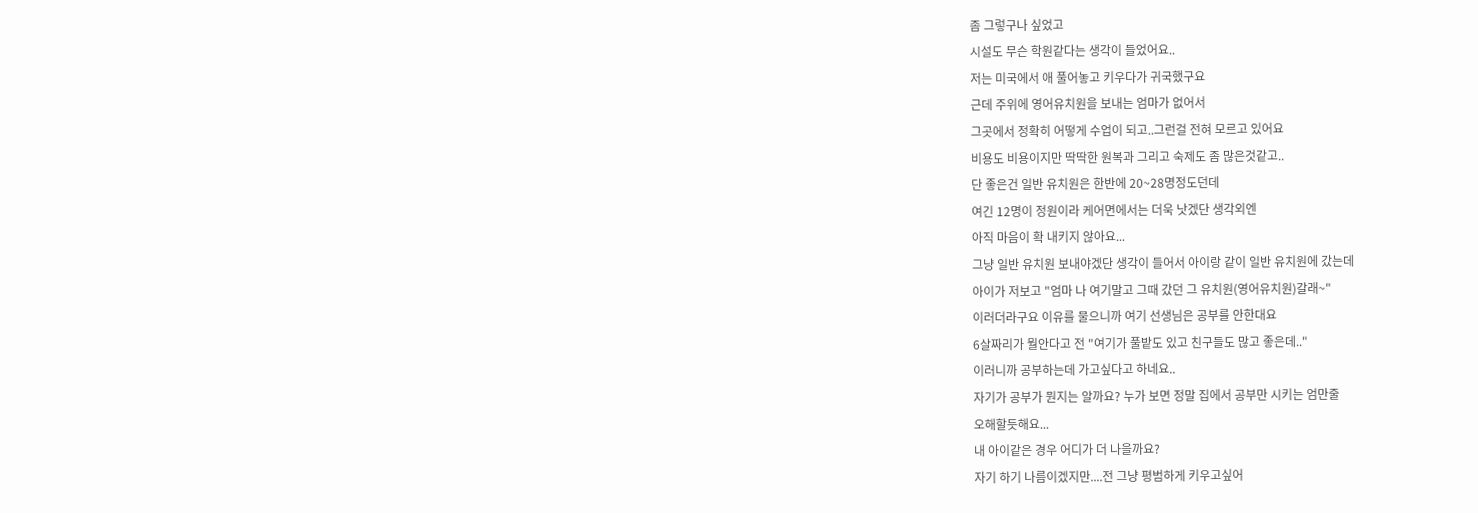좀 그렇구나 싶었고
시설도 무슨 학원같다는 생각이 들었어요..
저는 미국에서 애 풀어놓고 키우다가 귀국했구요
근데 주위에 영어유치원을 보내는 엄마가 없어서
그곳에서 정확히 어떻게 수업이 되고..그런걸 전혀 모르고 있어요
비용도 비용이지만 딱딱한 원복과 그리고 숙제도 좀 많은것같고..
단 좋은건 일반 유치원은 한반에 20~28명정도던데
여긴 12명이 정원이라 케어면에서는 더욱 낫겠단 생각외엔
아직 마음이 확 내키지 않아요...
그냥 일반 유치원 보내야겠단 생각이 들어서 아이랑 같이 일반 유치원에 갔는데
아이가 저보고 "엄마 나 여기말고 그때 갔던 그 유치원(영어유치원)갈래~"
이러더라구요 이유를 물으니까 여기 선생님은 공부를 안한대요
6살짜리가 뭘안다고 전 "여기가 풀밭도 있고 친구들도 많고 좋은데.."
이러니까 공부하는데 가고싶다고 하네요..
자기가 공부가 뭔지는 알까요? 누가 보면 정말 집에서 공부만 시키는 엄만줄
오해할듯해요...
내 아이같은 경우 어디가 더 나을까요?
자기 하기 나름이겠지만....전 그냥 평범하게 키우고싶어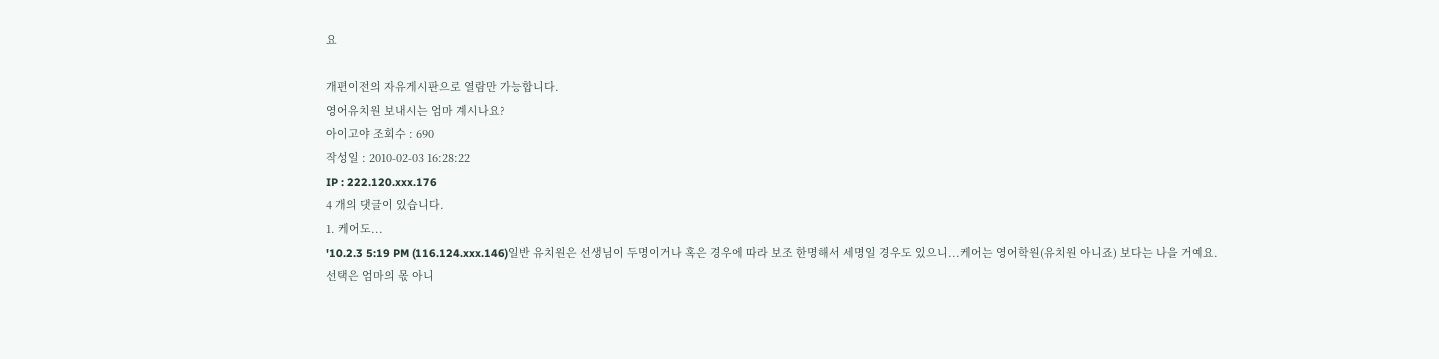요

개편이전의 자유게시판으로 열람만 가능합니다.
영어유치원 보내시는 엄마 계시나요?
아이고야 조회수 : 690
작성일 : 2010-02-03 16:28:22
IP : 222.120.xxx.176
4 개의 댓글이 있습니다.
1. 케어도...
'10.2.3 5:19 PM (116.124.xxx.146)일반 유치원은 선생님이 두명이거나 혹은 경우에 따라 보조 한명해서 세명일 경우도 있으니...케어는 영어학원(유치원 아니죠) 보다는 나을 거예요.
선택은 엄마의 몫 아니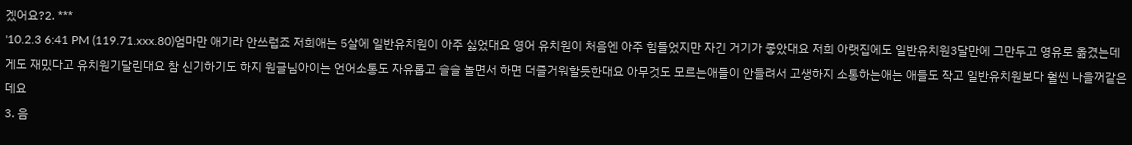겠어요?2. ***
'10.2.3 6:41 PM (119.71.xxx.80)엄마만 애기라 안쓰럽죠 저희애는 5살에 일반유치원이 아주 싫었대요 영어 유치원이 처음엔 아주 힘들었지만 자긴 거기가 좋았대요 저희 아랫집에도 일반유치원3달만에 그만두고 영유로 옮겼는데 게도 재밌다고 유치원기달린대요 참 신기하기도 하지 원글님아이는 언어소통도 자유롭고 슬슬 놀면서 하면 더즐거워할듯한대요 아무것도 모르는애들이 안들려서 고생하지 소통하는애는 애들도 작고 일반유치원보다 훨씬 나을꺼같은데요
3. 음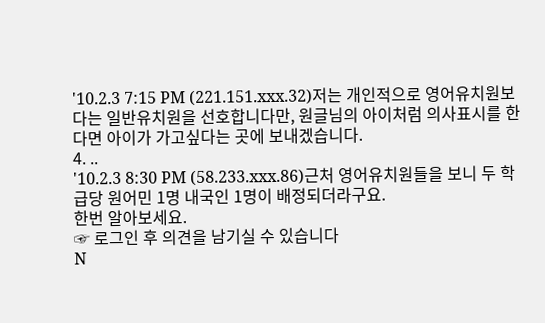'10.2.3 7:15 PM (221.151.xxx.32)저는 개인적으로 영어유치원보다는 일반유치원을 선호합니다만, 원글님의 아이처럼 의사표시를 한다면 아이가 가고싶다는 곳에 보내겠습니다.
4. ..
'10.2.3 8:30 PM (58.233.xxx.86)근처 영어유치원들을 보니 두 학급당 원어민 1명 내국인 1명이 배정되더라구요.
한번 알아보세요.
☞ 로그인 후 의견을 남기실 수 있습니다
N